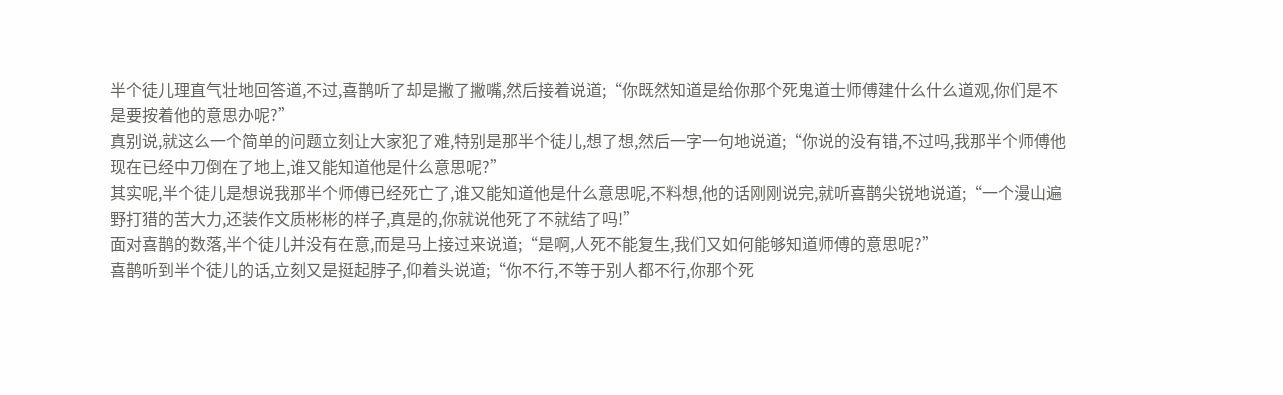半个徒儿理直气壮地回答道,不过,喜鹊听了却是撇了撇嘴,然后接着说道;“你既然知道是给你那个死鬼道士师傅建什么什么道观,你们是不是要按着他的意思办呢?”
真别说,就这么一个简单的问题立刻让大家犯了难,特别是那半个徒儿,想了想,然后一字一句地说道;“你说的没有错,不过吗,我那半个师傅他现在已经中刀倒在了地上,谁又能知道他是什么意思呢?”
其实呢,半个徒儿是想说我那半个师傅已经死亡了,谁又能知道他是什么意思呢,不料想,他的话刚刚说完,就听喜鹊尖锐地说道;“一个漫山遍野打猎的苦大力,还装作文质彬彬的样子,真是的,你就说他死了不就结了吗!”
面对喜鹊的数落,半个徒儿并没有在意,而是马上接过来说道;“是啊,人死不能复生,我们又如何能够知道师傅的意思呢?”
喜鹊听到半个徒儿的话,立刻又是挺起脖子,仰着头说道;“你不行,不等于别人都不行,你那个死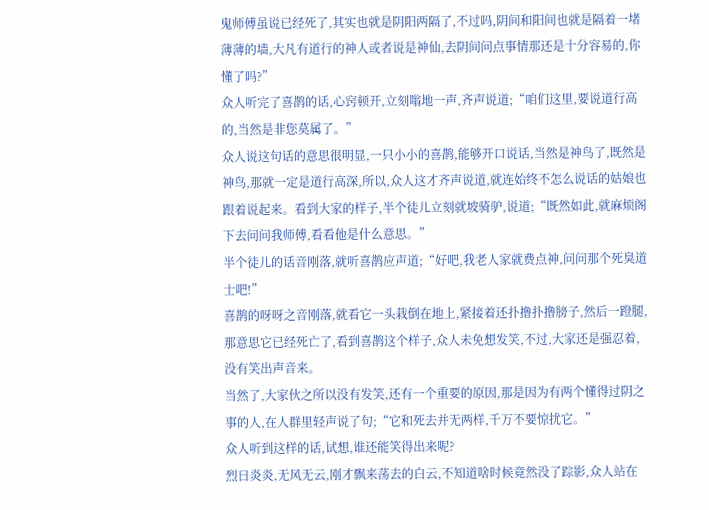鬼师傅虽说已经死了,其实也就是阴阳两隔了,不过吗,阴间和阳间也就是隔着一堵薄薄的墙,大凡有道行的神人或者说是神仙,去阴间问点事情那还是十分容易的,你懂了吗?”
众人听完了喜鹊的话,心窍顿开,立刻嗡地一声,齐声说道;“咱们这里,要说道行高的,当然是非您莫属了。”
众人说这句话的意思很明显,一只小小的喜鹊,能够开口说话,当然是神鸟了,既然是神鸟,那就一定是道行高深,所以,众人这才齐声说道,就连始终不怎么说话的姑娘也跟着说起来。看到大家的样子,半个徒儿立刻就坡骑驴,说道;“既然如此,就麻烦阁下去问问我师傅,看看他是什么意思。”
半个徒儿的话音刚落,就听喜鹊应声道;“好吧,我老人家就费点神,问问那个死臭道士吧!”
喜鹊的呀呀之音刚落,就看它一头栽倒在地上,紧接着还扑撸扑撸膀子,然后一蹬腿,那意思它已经死亡了,看到喜鹊这个样子,众人未免想发笑,不过,大家还是强忍着,没有笑出声音来。
当然了,大家伙之所以没有发笑,还有一个重要的原因,那是因为有两个懂得过阴之事的人,在人群里轻声说了句;“它和死去并无两样,千万不要惊扰它。”
众人听到这样的话,试想,谁还能笑得出来呢?
烈日炎炎,无风无云,刚才飘来荡去的白云,不知道啥时候竟然没了踪影,众人站在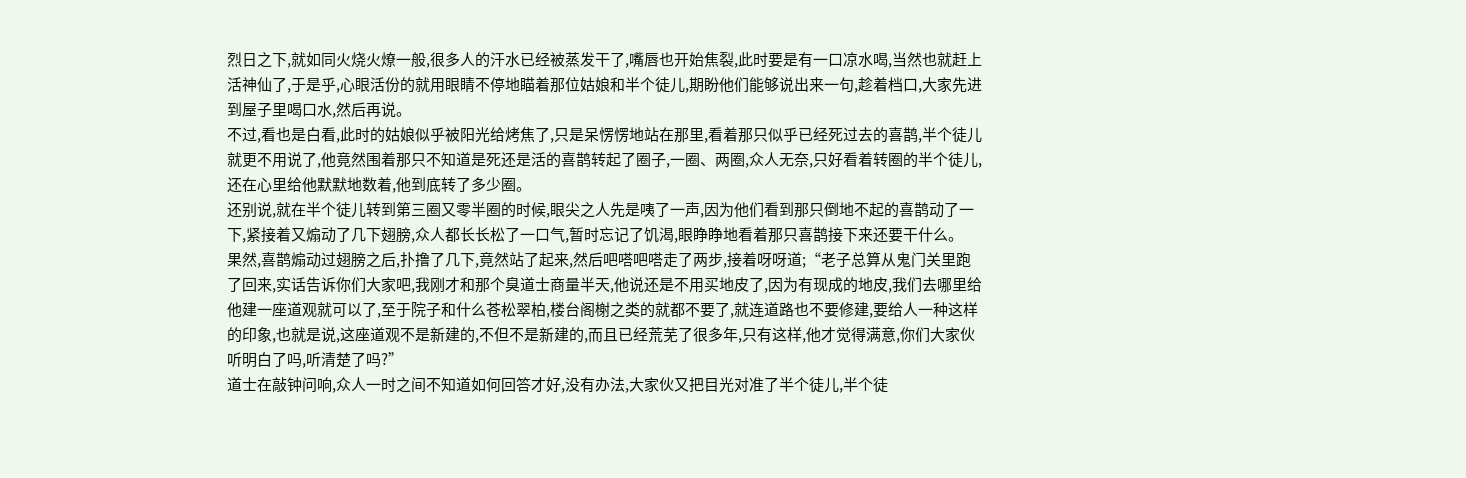烈日之下,就如同火烧火燎一般,很多人的汗水已经被蒸发干了,嘴唇也开始焦裂,此时要是有一口凉水喝,当然也就赶上活神仙了,于是乎,心眼活份的就用眼睛不停地瞄着那位姑娘和半个徒儿,期盼他们能够说出来一句,趁着档口,大家先进到屋子里喝口水,然后再说。
不过,看也是白看,此时的姑娘似乎被阳光给烤焦了,只是呆愣愣地站在那里,看着那只似乎已经死过去的喜鹊,半个徒儿就更不用说了,他竟然围着那只不知道是死还是活的喜鹊转起了圈子,一圈、两圈,众人无奈,只好看着转圈的半个徒儿,还在心里给他默默地数着,他到底转了多少圈。
还别说,就在半个徒儿转到第三圈又零半圈的时候,眼尖之人先是咦了一声,因为他们看到那只倒地不起的喜鹊动了一下,紧接着又煽动了几下翅膀,众人都长长松了一口气,暂时忘记了饥渴,眼睁睁地看着那只喜鹊接下来还要干什么。
果然,喜鹊煽动过翅膀之后,扑撸了几下,竟然站了起来,然后吧嗒吧嗒走了两步,接着呀呀道;“老子总算从鬼门关里跑了回来,实话告诉你们大家吧,我刚才和那个臭道士商量半天,他说还是不用买地皮了,因为有现成的地皮,我们去哪里给他建一座道观就可以了,至于院子和什么苍松翠柏,楼台阁榭之类的就都不要了,就连道路也不要修建,要给人一种这样的印象,也就是说,这座道观不是新建的,不但不是新建的,而且已经荒芜了很多年,只有这样,他才觉得满意,你们大家伙听明白了吗,听清楚了吗?”
道士在敲钟问响,众人一时之间不知道如何回答才好,没有办法,大家伙又把目光对准了半个徒儿,半个徒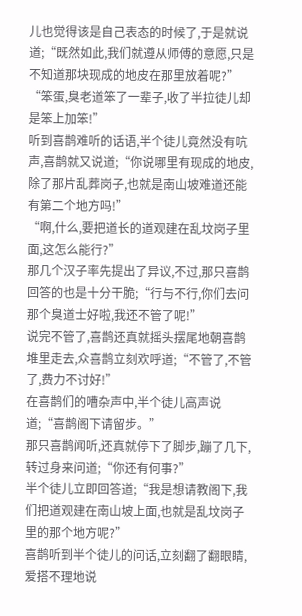儿也觉得该是自己表态的时候了,于是就说道;“既然如此,我们就遵从师傅的意愿,只是不知道那块现成的地皮在那里放着呢?”
“笨蛋,臭老道笨了一辈子,收了半拉徒儿却是笨上加笨!”
听到喜鹊难听的话语,半个徒儿竟然没有吭声,喜鹊就又说道;“你说哪里有现成的地皮,除了那片乱葬岗子,也就是南山坡难道还能有第二个地方吗!”
“啊,什么,要把道长的道观建在乱坟岗子里面,这怎么能行?”
那几个汉子率先提出了异议,不过,那只喜鹊回答的也是十分干脆;“行与不行,你们去问那个臭道士好啦,我还不管了呢!”
说完不管了,喜鹊还真就摇头摆尾地朝喜鹊堆里走去,众喜鹊立刻欢呼道;“不管了,不管了,费力不讨好!”
在喜鹊们的嘈杂声中,半个徒儿高声说道;“喜鹊阁下请留步。”
那只喜鹊闻听,还真就停下了脚步,蹦了几下,转过身来问道;“你还有何事?”
半个徒儿立即回答道;“我是想请教阁下,我们把道观建在南山坡上面,也就是乱坟岗子里的那个地方呢?”
喜鹊听到半个徒儿的问话,立刻翻了翻眼睛,爱搭不理地说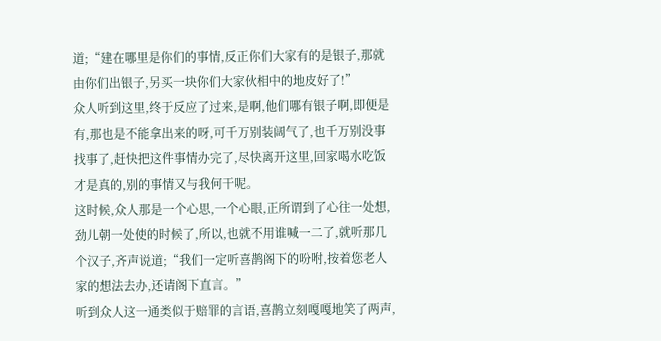道;“建在哪里是你们的事情,反正你们大家有的是银子,那就由你们出银子,另买一块你们大家伙相中的地皮好了!”
众人听到这里,终于反应了过来,是啊,他们哪有银子啊,即便是有,那也是不能拿出来的呀,可千万别装阔气了,也千万别没事找事了,赶快把这件事情办完了,尽快离开这里,回家喝水吃饭才是真的,别的事情又与我何干呢。
这时候,众人那是一个心思,一个心眼,正所谓到了心往一处想,劲儿朝一处使的时候了,所以,也就不用谁喊一二了,就听那几个汉子,齐声说道;“我们一定听喜鹊阁下的吩咐,按着您老人家的想法去办,还请阁下直言。”
听到众人这一通类似于赔罪的言语,喜鹊立刻嘎嘎地笑了两声,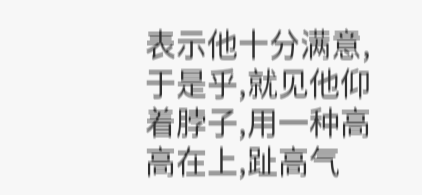表示他十分满意,于是乎,就见他仰着脖子,用一种高高在上,趾高气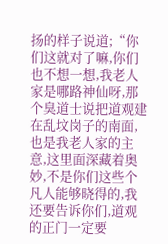扬的样子说道;“你们这就对了嘛,你们也不想一想,我老人家是哪路神仙呀,那个臭道士说把道观建在乱坟岗子的南面,也是我老人家的主意,这里面深藏着奥妙,不是你们这些个凡人能够晓得的,我还要告诉你们,道观的正门一定要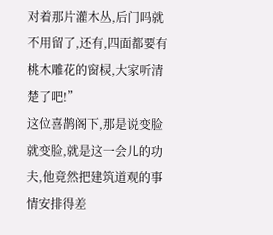对着那片灌木丛,后门吗就不用留了,还有,四面都要有桃木雕花的窗棂,大家听清楚了吧!”
这位喜鹊阁下,那是说变脸就变脸,就是这一会儿的功夫,他竟然把建筑道观的事情安排得差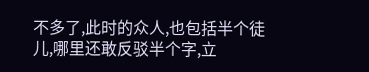不多了,此时的众人,也包括半个徒儿,哪里还敢反驳半个字,立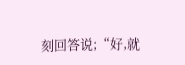刻回答说;“好,就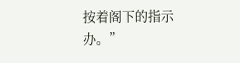按着阁下的指示办。”